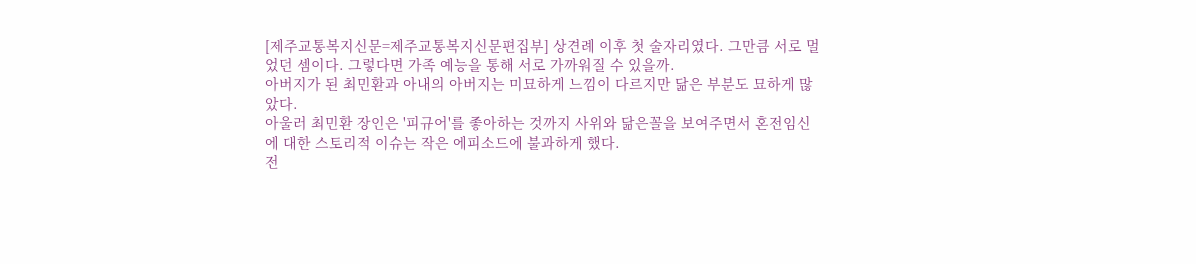[제주교통복지신문=제주교통복지신문편집부] 상견례 이후 첫 술자리였다. 그만큼 서로 멀었던 셈이다. 그렇다면 가족 예능을 통해 서로 가까워질 수 있을까.
아버지가 된 최민환과 아내의 아버지는 미묘하게 느낌이 다르지만 닮은 부분도 묘하게 많았다.
아울러 최민환 장인은 '피규어'를 좋아하는 것까지 사위와 닮은꼴을 보여주면서 혼전임신에 대한 스토리적 이슈는 작은 에피소드에 불과하게 했다.
전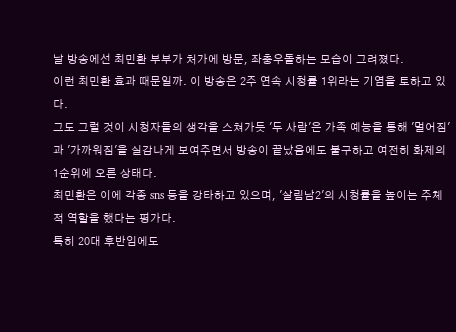날 방송에선 최민환 부부가 처가에 방문, 좌충우돌하는 모습이 그려졌다.
이런 최민환 효과 때문일까. 이 방송은 2주 연속 시청률 1위라는 기염을 토하고 있다.
그도 그럴 것이 시청자들의 생각을 스쳐가듯 '두 사람'은 가족 예능을 통해 '멀어짐'과 '가까워짐'을 실감나게 보여주면서 방송이 끝났음에도 불구하고 여전히 화제의 1순위에 오른 상태다.
최민환은 이에 각종 sns 등을 강타하고 있으며, '살림남2'의 시청률을 높이는 주체적 역할을 했다는 평가다.
특히 20대 후반임에도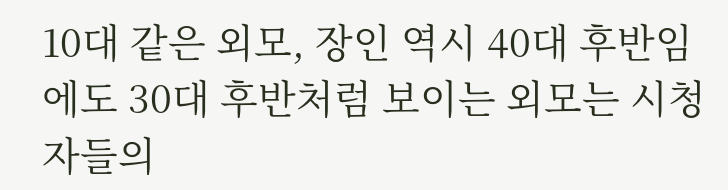10대 같은 외모, 장인 역시 40대 후반임에도 30대 후반처럼 보이는 외모는 시청자들의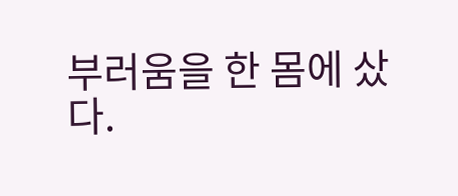부러움을 한 몸에 샀다.